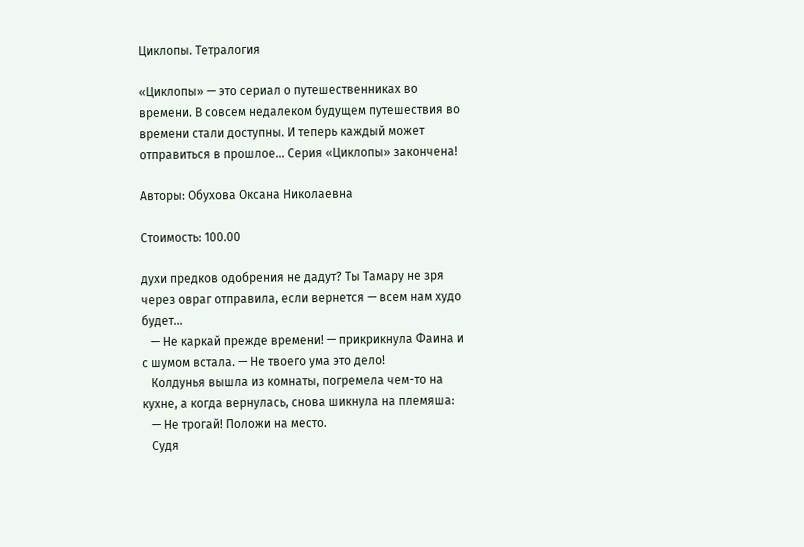Циклопы. Тетралогия

«Циклопы» — это сериал о путешественниках во времени. В совсем недалеком будущем путешествия во времени стали доступны. И теперь каждый может отправиться в прошлое… Серия «Циклопы» закончена!

Авторы: Обухова Оксана Николаевна

Стоимость: 100.00

духи предков одобрения не дадут? Ты Тамару не зря через овраг отправила, если вернется — всем нам худо будет…
   — Не каркай прежде времени! — прикрикнула Фаина и с шумом встала. — Не твоего ума это дело!
   Колдунья вышла из комнаты, погремела чем-то на кухне, а когда вернулась, снова шикнула на племяша:
   — Не трогай! Положи на место.
   Судя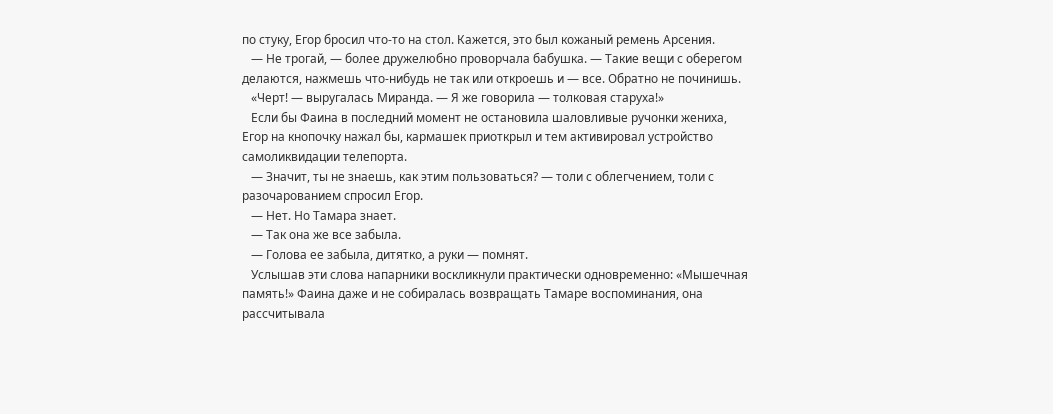по стуку, Егор бросил что-то на стол. Кажется, это был кожаный ремень Арсения.
   — Не трогай, — более дружелюбно проворчала бабушка. — Такие вещи с оберегом делаются, нажмешь что-нибудь не так или откроешь и — все. Обратно не починишь.
   «Черт! — выругалась Миранда. — Я же говорила — толковая старуха!»
   Если бы Фаина в последний момент не остановила шаловливые ручонки жениха, Егор на кнопочку нажал бы, кармашек приоткрыл и тем активировал устройство самоликвидации телепорта.
   — Значит, ты не знаешь, как этим пользоваться? — толи с облегчением, толи с разочарованием спросил Егор.
   — Нет. Но Тамара знает.
   — Так она же все забыла.
   — Голова ее забыла, дитятко, а руки — помнят.
   Услышав эти слова напарники воскликнули практически одновременно: «Мышечная память!» Фаина даже и не собиралась возвращать Тамаре воспоминания, она рассчитывала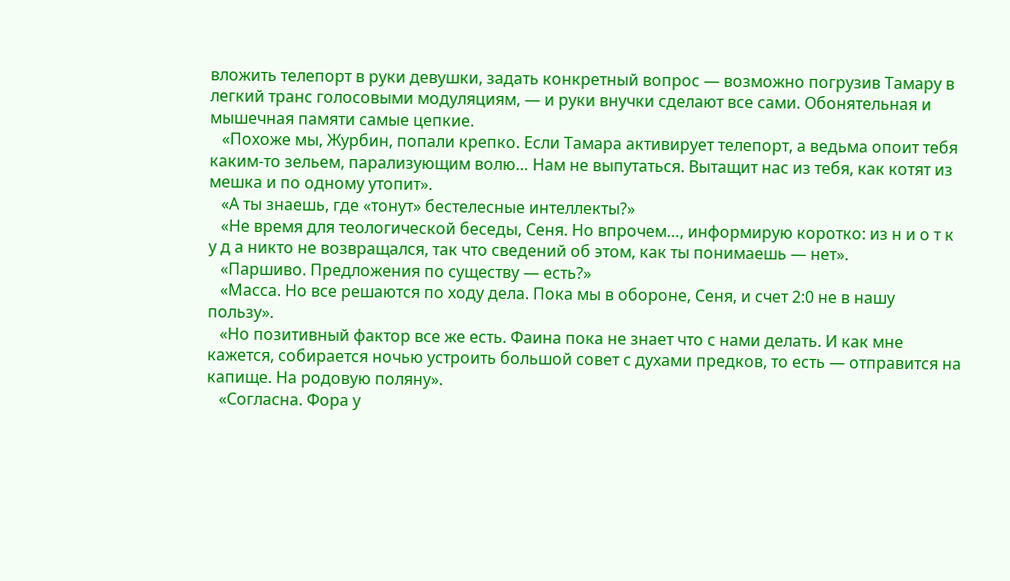вложить телепорт в руки девушки, задать конкретный вопрос — возможно погрузив Тамару в легкий транс голосовыми модуляциям, — и руки внучки сделают все сами. Обонятельная и мышечная памяти самые цепкие.
   «Похоже мы, Журбин, попали крепко. Если Тамара активирует телепорт, а ведьма опоит тебя каким-то зельем, парализующим волю… Нам не выпутаться. Вытащит нас из тебя, как котят из мешка и по одному утопит».
   «А ты знаешь, где «тонут» бестелесные интеллекты?»
   «Не время для теологической беседы, Сеня. Но впрочем…, информирую коротко: из н и о т к у д а никто не возвращался, так что сведений об этом, как ты понимаешь — нет».
   «Паршиво. Предложения по существу — есть?»
   «Масса. Но все решаются по ходу дела. Пока мы в обороне, Сеня, и счет 2:0 не в нашу пользу».
   «Но позитивный фактор все же есть. Фаина пока не знает что с нами делать. И как мне кажется, собирается ночью устроить большой совет с духами предков, то есть — отправится на капище. На родовую поляну».
   «Согласна. Фора у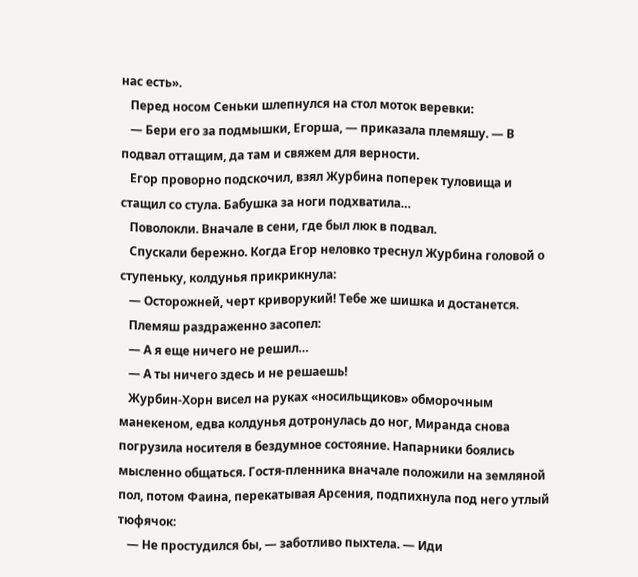нас есть».
   Перед носом Сеньки шлепнулся на стол моток веревки:
   — Бери его за подмышки, Егорша, — приказала племяшу. — В подвал оттащим, да там и свяжем для верности.
   Егор проворно подскочил, взял Журбина поперек туловища и стащил со стула. Бабушка за ноги подхватила…
   Поволокли. Вначале в сени, где был люк в подвал.
   Спускали бережно. Когда Егор неловко треснул Журбина головой о ступеньку, колдунья прикрикнула:
   — Осторожней, черт криворукий! Тебе же шишка и достанется.
   Племяш раздраженно засопел:
   — А я еще ничего не решил…
   — А ты ничего здесь и не решаешь!
   Журбин-Хорн висел на руках «носильщиков» обморочным манекеном, едва колдунья дотронулась до ног, Миранда снова погрузила носителя в бездумное состояние. Напарники боялись мысленно общаться. Гостя-пленника вначале положили на земляной пол, потом Фаина, перекатывая Арсения, подпихнула под него утлый тюфячок:
   — Не простудился бы, — заботливо пыхтела. — Иди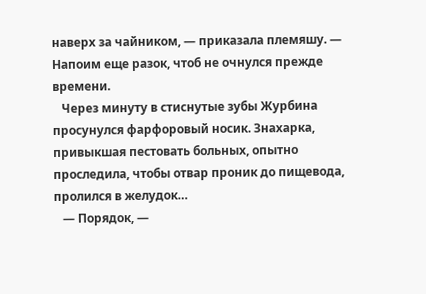наверх за чайником, — приказала племяшу. — Напоим еще разок, чтоб не очнулся прежде времени.
   Через минуту в стиснутые зубы Журбина просунулся фарфоровый носик. Знахарка, привыкшая пестовать больных, опытно проследила, чтобы отвар проник до пищевода, пролился в желудок…
   — Порядок, —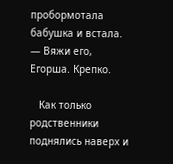пробормотала бабушка и встала. — Вяжи его, Егорша. Крепко.

   Как только родственники поднялись наверх и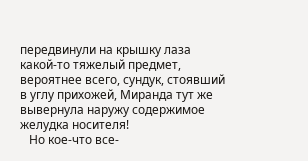передвинули на крышку лаза какой-то тяжелый предмет, вероятнее всего, сундук, стоявший в углу прихожей, Миранда тут же вывернула наружу содержимое желудка носителя!
   Но кое-что все-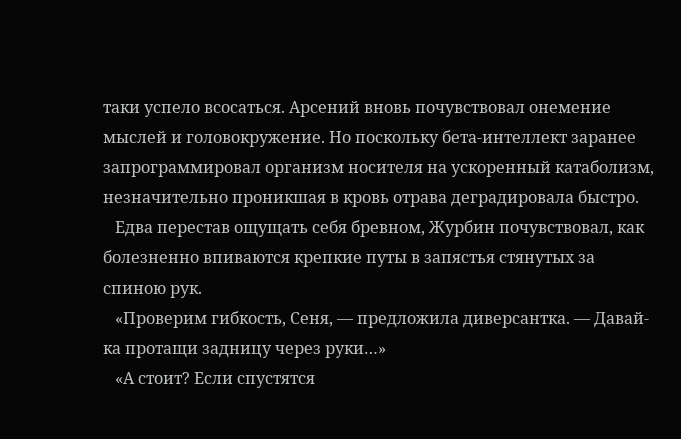таки успело всосаться. Арсений вновь почувствовал онемение мыслей и головокружение. Но поскольку бета-интеллект заранее запрограммировал организм носителя на ускоренный катаболизм, незначительно проникшая в кровь отрава деградировала быстро.
   Едва перестав ощущать себя бревном, Журбин почувствовал, как болезненно впиваются крепкие путы в запястья стянутых за спиною рук.
   «Проверим гибкость, Сеня, — предложила диверсантка. — Давай-ка протащи задницу через руки…»
   «А стоит? Если спустятся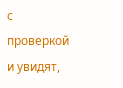с проверкой и увидят,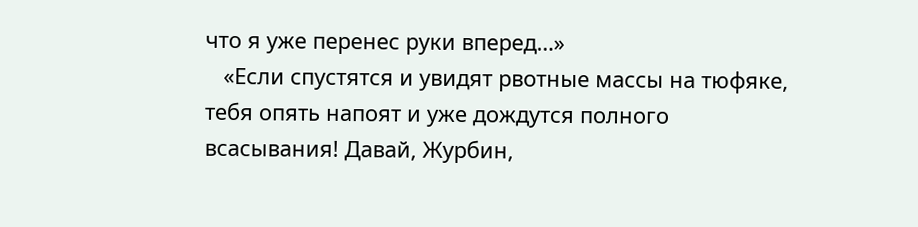что я уже перенес руки вперед…»
   «Если спустятся и увидят рвотные массы на тюфяке, тебя опять напоят и уже дождутся полного всасывания! Давай, Журбин,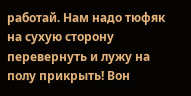работай. Нам надо тюфяк на сухую сторону перевернуть и лужу на полу прикрыть! Вон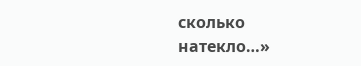сколько натекло…»